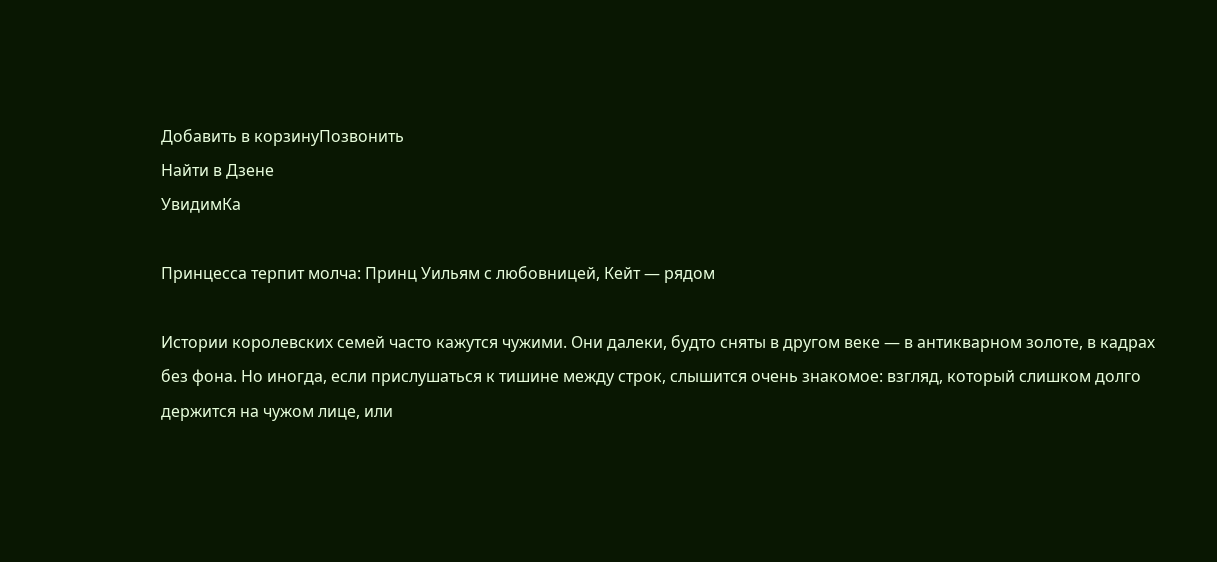Добавить в корзинуПозвонить
Найти в Дзене
УвидимКа

Принцесса терпит молча: Принц Уильям с любовницей, Кейт — рядом

Истории королевских семей часто кажутся чужими. Они далеки, будто сняты в другом веке — в антикварном золоте, в кадрах без фона. Но иногда, если прислушаться к тишине между строк, слышится очень знакомое: взгляд, который слишком долго держится на чужом лице, или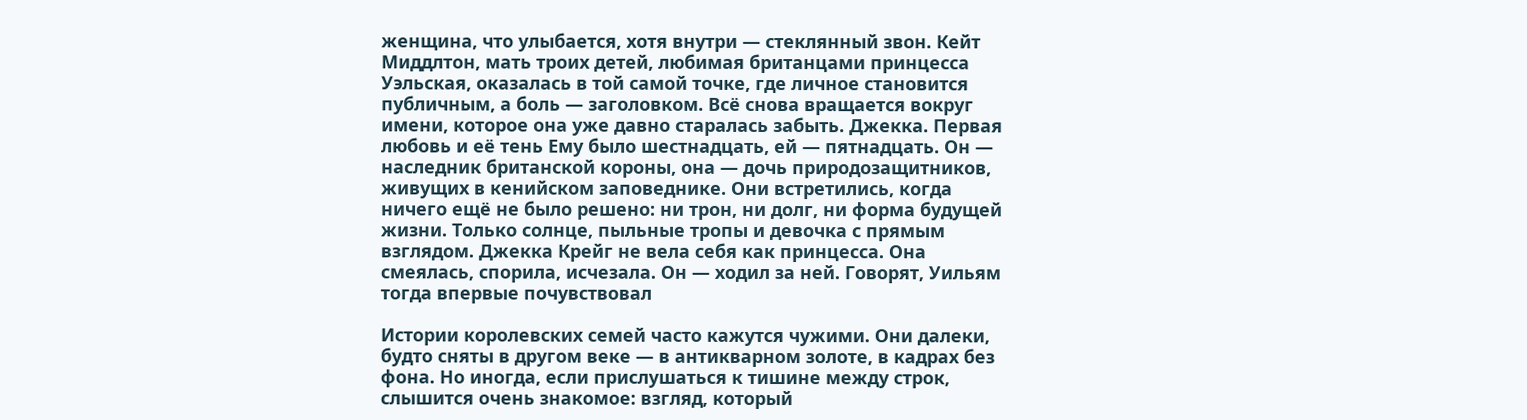женщина, что улыбается, хотя внутри — стеклянный звон. Кейт Миддлтон, мать троих детей, любимая британцами принцесса Уэльская, оказалась в той самой точке, где личное становится публичным, а боль — заголовком. Всё снова вращается вокруг имени, которое она уже давно старалась забыть. Джекка. Первая любовь и её тень Ему было шестнадцать, ей — пятнадцать. Он — наследник британской короны, она — дочь природозащитников, живущих в кенийском заповеднике. Они встретились, когда ничего ещё не было решено: ни трон, ни долг, ни форма будущей жизни. Только солнце, пыльные тропы и девочка с прямым взглядом. Джекка Крейг не вела себя как принцесса. Она смеялась, спорила, исчезала. Он — ходил за ней. Говорят, Уильям тогда впервые почувствовал

Истории королевских семей часто кажутся чужими. Они далеки, будто сняты в другом веке — в антикварном золоте, в кадрах без фона. Но иногда, если прислушаться к тишине между строк, слышится очень знакомое: взгляд, который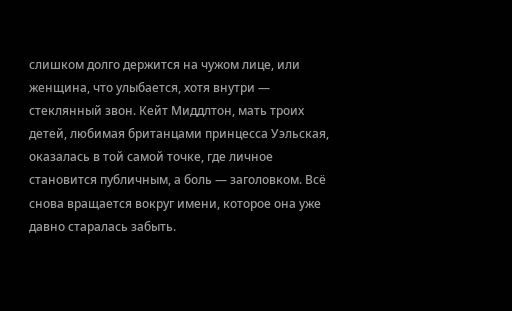слишком долго держится на чужом лице, или женщина, что улыбается, хотя внутри — стеклянный звон. Кейт Миддлтон, мать троих детей, любимая британцами принцесса Уэльская, оказалась в той самой точке, где личное становится публичным, а боль — заголовком. Всё снова вращается вокруг имени, которое она уже давно старалась забыть.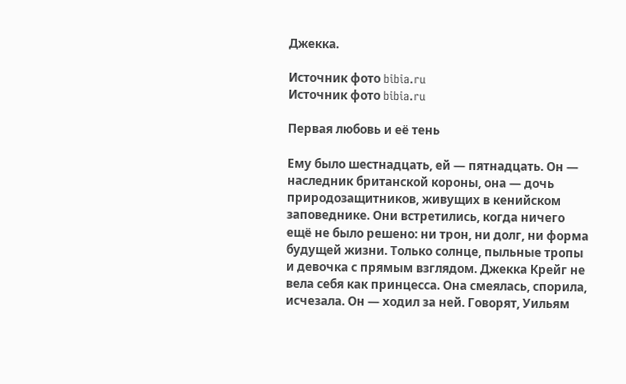Джекка.

Источник фото bibia.ru
Источник фото bibia.ru

Первая любовь и её тень

Ему было шестнадцать, ей — пятнадцать. Он — наследник британской короны, она — дочь природозащитников, живущих в кенийском заповеднике. Они встретились, когда ничего ещё не было решено: ни трон, ни долг, ни форма будущей жизни. Только солнце, пыльные тропы и девочка с прямым взглядом. Джекка Крейг не вела себя как принцесса. Она смеялась, спорила, исчезала. Он — ходил за ней. Говорят, Уильям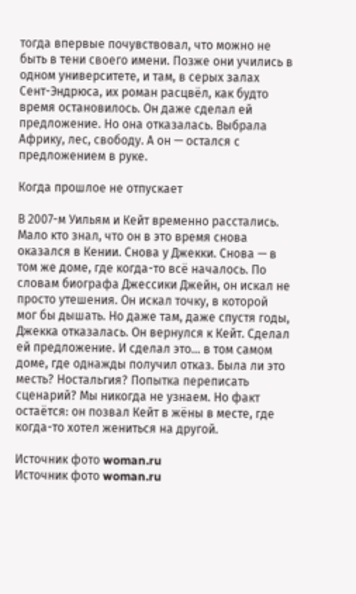тогда впервые почувствовал, что можно не быть в тени своего имени. Позже они учились в одном университете, и там, в серых залах Сент-Эндрюса, их роман расцвёл, как будто время остановилось. Он даже сделал ей предложение. Но она отказалась. Выбрала Африку, лес, свободу. А он — остался с предложением в руке.

Когда прошлое не отпускает

В 2007-м Уильям и Кейт временно расстались. Мало кто знал, что он в это время снова оказался в Кении. Снова у Джекки. Снова — в том же доме, где когда-то всё началось. По словам биографа Джессики Джейн, он искал не просто утешения. Он искал точку, в которой мог бы дышать. Но даже там, даже спустя годы, Джекка отказалась. Он вернулся к Кейт. Сделал ей предложение. И сделал это... в том самом доме, где однажды получил отказ. Была ли это месть? Ностальгия? Попытка переписать сценарий? Мы никогда не узнаем. Но факт остаётся: он позвал Кейт в жёны в месте, где когда-то хотел жениться на другой.

Источник фото woman.ru
Источник фото woman.ru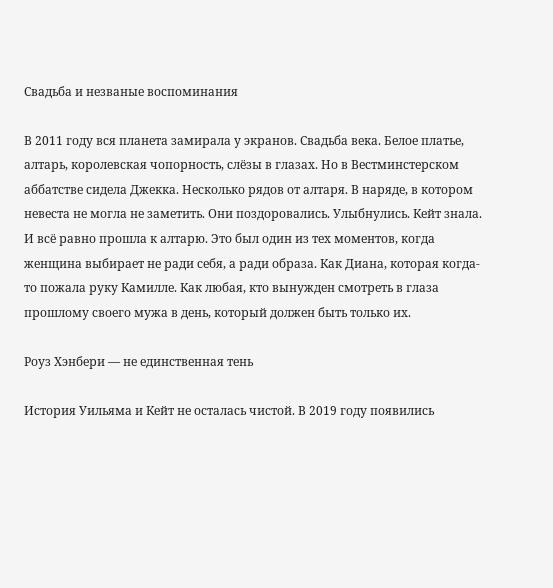Свадьба и незваные воспоминания

В 2011 году вся планета замирала у экранов. Свадьба века. Белое платье, алтарь, королевская чопорность, слёзы в глазах. Но в Вестминстерском аббатстве сидела Джекка. Несколько рядов от алтаря. В наряде, в котором невеста не могла не заметить. Они поздоровались. Улыбнулись. Кейт знала. И всё равно прошла к алтарю. Это был один из тех моментов, когда женщина выбирает не ради себя, а ради образа. Как Диана, которая когда-то пожала руку Камилле. Как любая, кто вынужден смотреть в глаза прошлому своего мужа в день, который должен быть только их.

Роуз Хэнбери — не единственная тень

История Уильяма и Кейт не осталась чистой. В 2019 году появились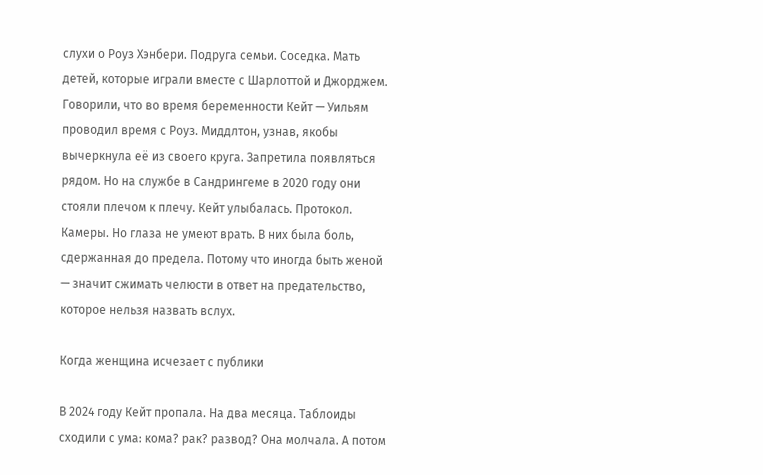слухи о Роуз Хэнбери. Подруга семьи. Соседка. Мать детей, которые играли вместе с Шарлоттой и Джорджем. Говорили, что во время беременности Кейт — Уильям проводил время с Роуз. Миддлтон, узнав, якобы вычеркнула её из своего круга. Запретила появляться рядом. Но на службе в Сандрингеме в 2020 году они стояли плечом к плечу. Кейт улыбалась. Протокол. Камеры. Но глаза не умеют врать. В них была боль, сдержанная до предела. Потому что иногда быть женой — значит сжимать челюсти в ответ на предательство, которое нельзя назвать вслух.

Когда женщина исчезает с публики

В 2024 году Кейт пропала. На два месяца. Таблоиды сходили с ума: кома? рак? развод? Она молчала. А потом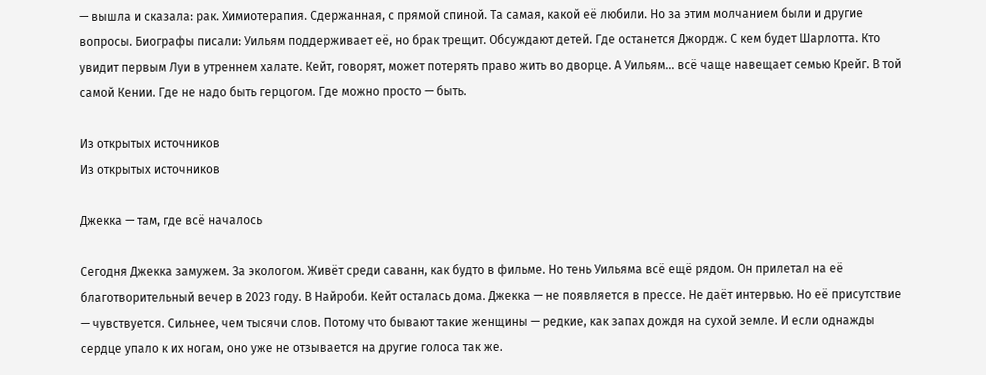— вышла и сказала: рак. Химиотерапия. Сдержанная, с прямой спиной. Та самая, какой её любили. Но за этим молчанием были и другие вопросы. Биографы писали: Уильям поддерживает её, но брак трещит. Обсуждают детей. Где останется Джордж. С кем будет Шарлотта. Кто увидит первым Луи в утреннем халате. Кейт, говорят, может потерять право жить во дворце. А Уильям... всё чаще навещает семью Крейг. В той самой Кении. Где не надо быть герцогом. Где можно просто — быть.

Из открытых источников
Из открытых источников

Джекка — там, где всё началось

Сегодня Джекка замужем. За экологом. Живёт среди саванн, как будто в фильме. Но тень Уильяма всё ещё рядом. Он прилетал на её благотворительный вечер в 2023 году. В Найроби. Кейт осталась дома. Джекка — не появляется в прессе. Не даёт интервью. Но её присутствие — чувствуется. Сильнее, чем тысячи слов. Потому что бывают такие женщины — редкие, как запах дождя на сухой земле. И если однажды сердце упало к их ногам, оно уже не отзывается на другие голоса так же.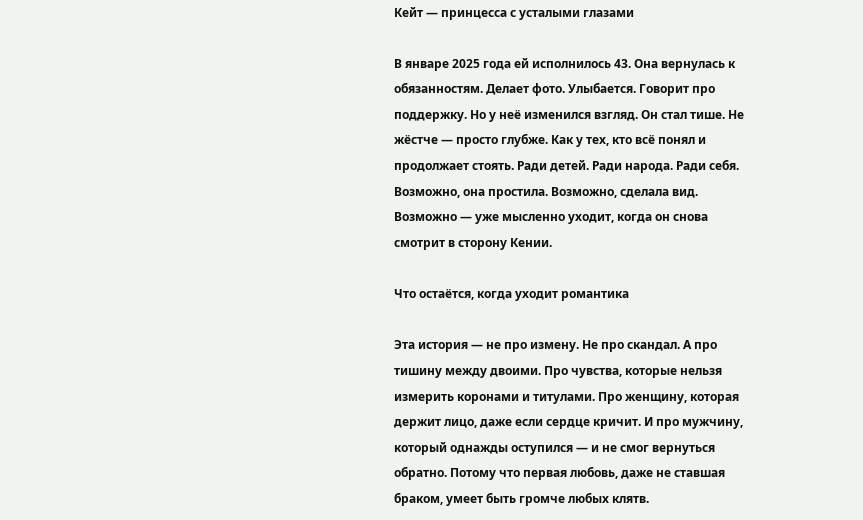Кейт — принцесса с усталыми глазами

В январе 2025 года ей исполнилось 43. Она вернулась к обязанностям. Делает фото. Улыбается. Говорит про поддержку. Но у неё изменился взгляд. Он стал тише. Не жёстче — просто глубже. Как у тех, кто всё понял и продолжает стоять. Ради детей. Ради народа. Ради себя. Возможно, она простила. Возможно, сделала вид. Возможно — уже мысленно уходит, когда он снова смотрит в сторону Кении.

Что остаётся, когда уходит романтика

Эта история — не про измену. Не про скандал. А про тишину между двоими. Про чувства, которые нельзя измерить коронами и титулами. Про женщину, которая держит лицо, даже если сердце кричит. И про мужчину, который однажды оступился — и не смог вернуться обратно. Потому что первая любовь, даже не ставшая браком, умеет быть громче любых клятв.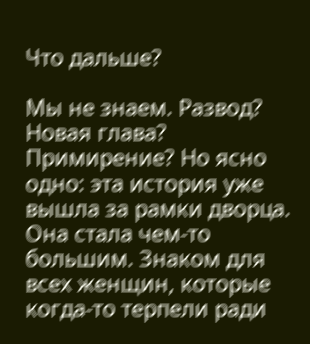Что дальше?

Мы не знаем. Развод? Новая глава? Примирение? Но ясно одно: эта история уже вышла за рамки дворца. Она стала чем-то большим. Знаком для всех женщин, которые когда-то терпели ради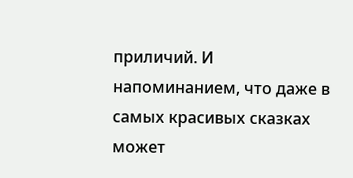приличий. И напоминанием, что даже в самых красивых сказках может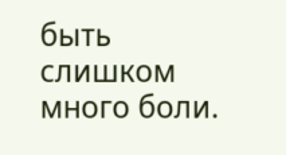быть слишком много боли.